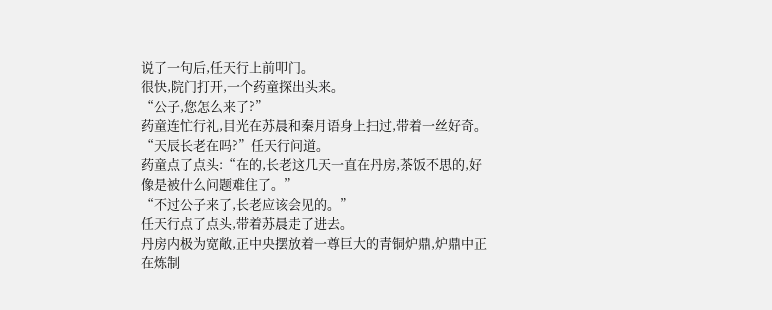说了一句后,任天行上前叩门。
很快,院门打开,一个药童探出头来。
“公子,您怎么来了?”
药童连忙行礼,目光在苏晨和秦月语身上扫过,带着一丝好奇。
“天辰长老在吗?”任天行问道。
药童点了点头:“在的,长老这几天一直在丹房,茶饭不思的,好像是被什么问题难住了。”
“不过公子来了,长老应该会见的。”
任天行点了点头,带着苏晨走了进去。
丹房内极为宽敞,正中央摆放着一尊巨大的青铜炉鼎,炉鼎中正在炼制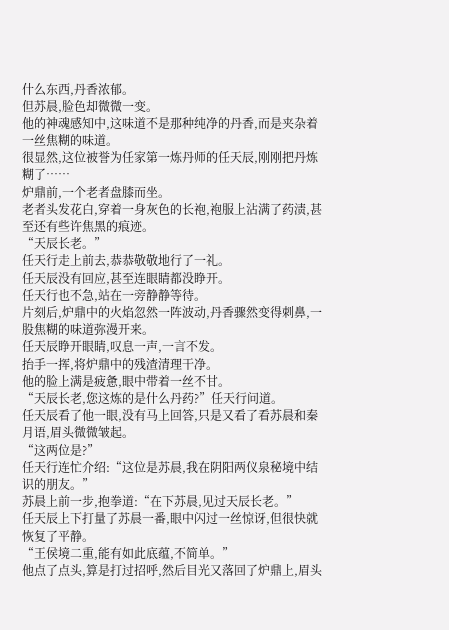什么东西,丹香浓郁。
但苏晨,脸色却微微一变。
他的神魂感知中,这味道不是那种纯净的丹香,而是夹杂着一丝焦糊的味道。
很显然,这位被誉为任家第一炼丹师的任天辰,刚刚把丹炼糊了……
炉鼎前,一个老者盘膝而坐。
老者头发花白,穿着一身灰色的长袍,袍服上沾满了药渍,甚至还有些许焦黑的痕迹。
“天辰长老。”
任天行走上前去,恭恭敬敬地行了一礼。
任天辰没有回应,甚至连眼睛都没睁开。
任天行也不急,站在一旁静静等待。
片刻后,炉鼎中的火焰忽然一阵波动,丹香骤然变得刺鼻,一股焦糊的味道弥漫开来。
任天辰睁开眼睛,叹息一声,一言不发。
抬手一挥,将炉鼎中的残渣清理干净。
他的脸上满是疲惫,眼中带着一丝不甘。
“天辰长老,您这炼的是什么丹药?”任天行问道。
任天辰看了他一眼,没有马上回答,只是又看了看苏晨和秦月语,眉头微微皱起。
“这两位是?”
任天行连忙介绍:“这位是苏晨,我在阴阳两仪泉秘境中结识的朋友。”
苏晨上前一步,抱拳道:“在下苏晨,见过天辰长老。”
任天辰上下打量了苏晨一番,眼中闪过一丝惊讶,但很快就恢复了平静。
“王侯境二重,能有如此底蕴,不简单。”
他点了点头,算是打过招呼,然后目光又落回了炉鼎上,眉头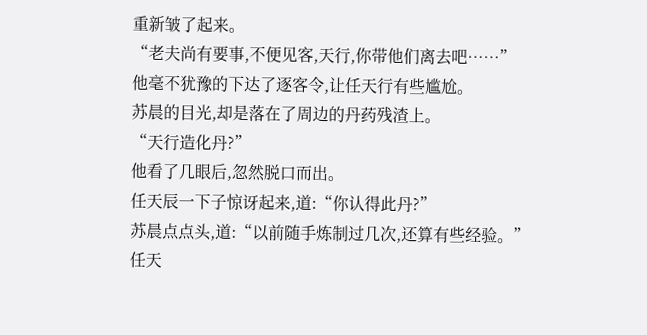重新皱了起来。
“老夫尚有要事,不便见客,天行,你带他们离去吧……”
他毫不犹豫的下达了逐客令,让任天行有些尴尬。
苏晨的目光,却是落在了周边的丹药残渣上。
“天行造化丹?”
他看了几眼后,忽然脱口而出。
任天辰一下子惊讶起来,道:“你认得此丹?”
苏晨点点头,道:“以前随手炼制过几次,还算有些经验。”
任天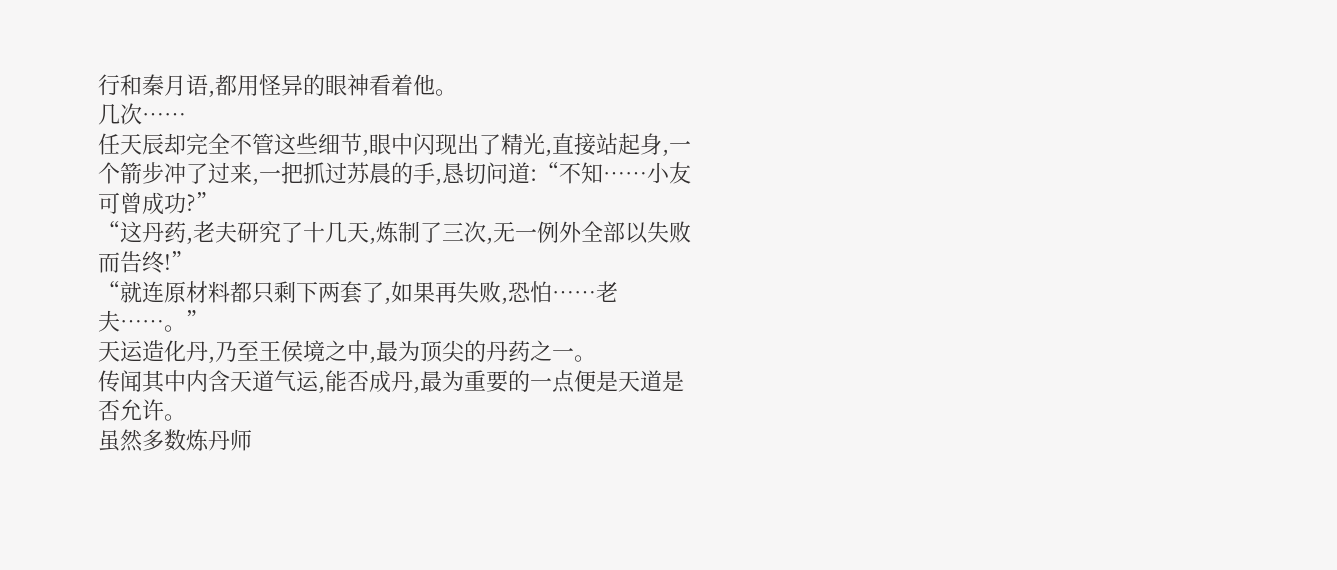行和秦月语,都用怪异的眼神看着他。
几次……
任天辰却完全不管这些细节,眼中闪现出了精光,直接站起身,一个箭步冲了过来,一把抓过苏晨的手,恳切问道:“不知……小友可曾成功?”
“这丹药,老夫研究了十几天,炼制了三次,无一例外全部以失败而告终!”
“就连原材料都只剩下两套了,如果再失败,恐怕……老夫……。”
天运造化丹,乃至王侯境之中,最为顶尖的丹药之一。
传闻其中内含天道气运,能否成丹,最为重要的一点便是天道是否允许。
虽然多数炼丹师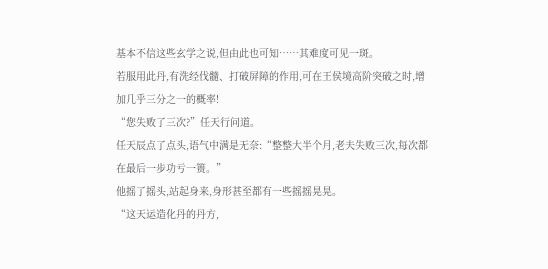基本不信这些玄学之说,但由此也可知……其难度可见一斑。
若服用此丹,有洗经伐髓、打破屏障的作用,可在王侯境高阶突破之时,增加几乎三分之一的概率!
“您失败了三次?”任天行问道。
任天辰点了点头,语气中满是无奈:“整整大半个月,老夫失败三次,每次都在最后一步功亏一篑。”
他摇了摇头,站起身来,身形甚至都有一些摇摇晃晃。
“这天运造化丹的丹方,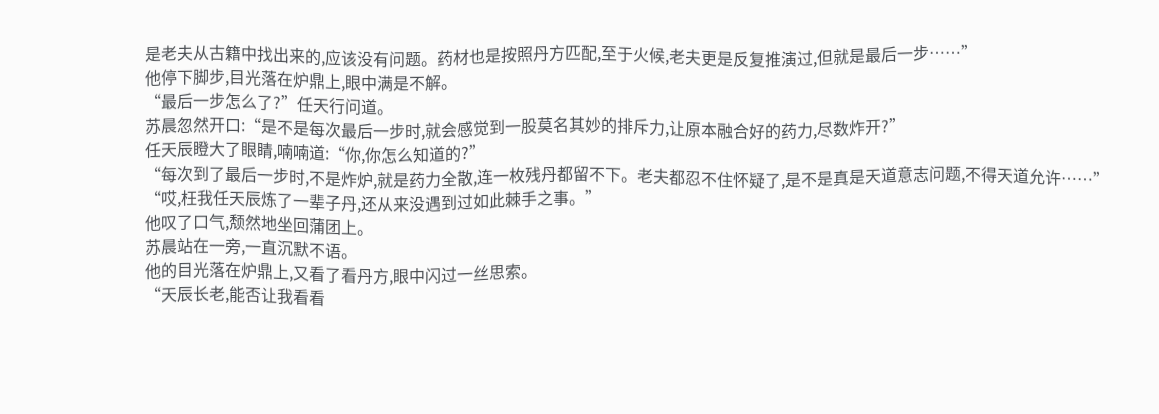是老夫从古籍中找出来的,应该没有问题。药材也是按照丹方匹配,至于火候,老夫更是反复推演过,但就是最后一步……”
他停下脚步,目光落在炉鼎上,眼中满是不解。
“最后一步怎么了?”任天行问道。
苏晨忽然开口:“是不是每次最后一步时,就会感觉到一股莫名其妙的排斥力,让原本融合好的药力,尽数炸开?”
任天辰瞪大了眼睛,喃喃道:“你,你怎么知道的?”
“每次到了最后一步时,不是炸炉,就是药力全散,连一枚残丹都留不下。老夫都忍不住怀疑了,是不是真是天道意志问题,不得天道允许……”
“哎,枉我任天辰炼了一辈子丹,还从来没遇到过如此棘手之事。”
他叹了口气,颓然地坐回蒲团上。
苏晨站在一旁,一直沉默不语。
他的目光落在炉鼎上,又看了看丹方,眼中闪过一丝思索。
“天辰长老,能否让我看看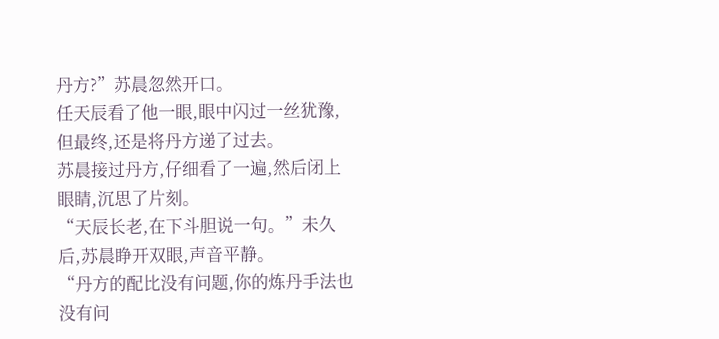丹方?”苏晨忽然开口。
任天辰看了他一眼,眼中闪过一丝犹豫,但最终,还是将丹方递了过去。
苏晨接过丹方,仔细看了一遍,然后闭上眼睛,沉思了片刻。
“天辰长老,在下斗胆说一句。”未久后,苏晨睁开双眼,声音平静。
“丹方的配比没有问题,你的炼丹手法也没有问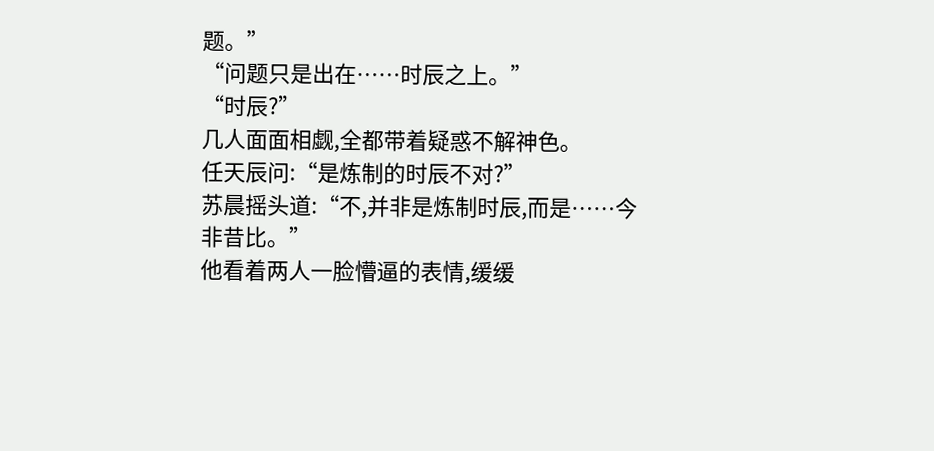题。”
“问题只是出在……时辰之上。”
“时辰?”
几人面面相觑,全都带着疑惑不解神色。
任天辰问:“是炼制的时辰不对?”
苏晨摇头道:“不,并非是炼制时辰,而是……今非昔比。”
他看着两人一脸懵逼的表情,缓缓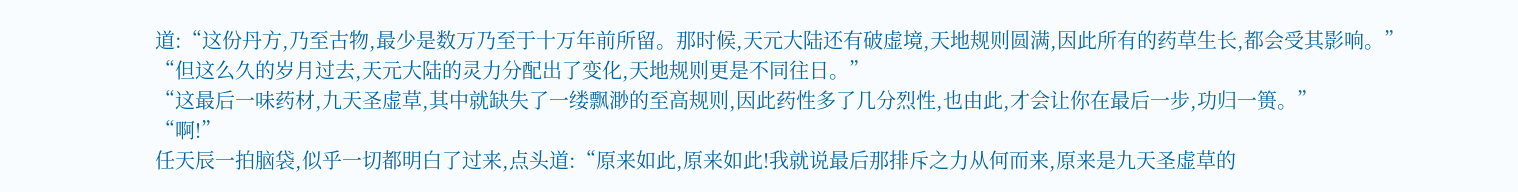道:“这份丹方,乃至古物,最少是数万乃至于十万年前所留。那时候,天元大陆还有破虚境,天地规则圆满,因此所有的药草生长,都会受其影响。”
“但这么久的岁月过去,天元大陆的灵力分配出了变化,天地规则更是不同往日。”
“这最后一味药材,九天圣虚草,其中就缺失了一缕飘渺的至高规则,因此药性多了几分烈性,也由此,才会让你在最后一步,功归一篑。”
“啊!”
任天辰一拍脑袋,似乎一切都明白了过来,点头道:“原来如此,原来如此!我就说最后那排斥之力从何而来,原来是九天圣虚草的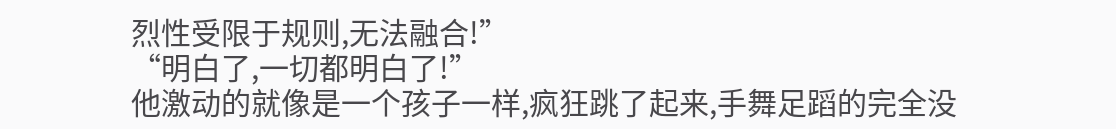烈性受限于规则,无法融合!”
“明白了,一切都明白了!”
他激动的就像是一个孩子一样,疯狂跳了起来,手舞足蹈的完全没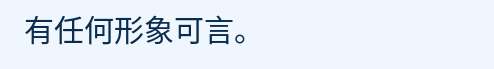有任何形象可言。